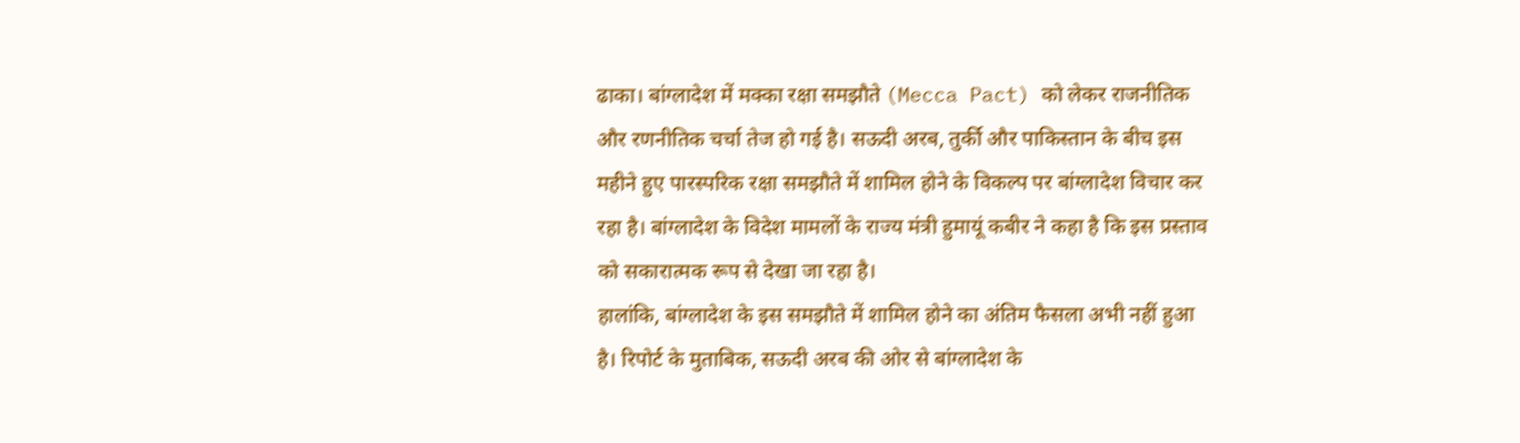ढाका। बांग्लादेश में मक्का रक्षा समझौते (Mecca Pact) को लेकर राजनीतिक और रणनीतिक चर्चा तेज हो गई है। सऊदी अरब, तुर्की और पाकिस्तान के बीच इस महीने हुए पारस्परिक रक्षा समझौते में शामिल होने के विकल्प पर बांग्लादेश विचार कर रहा है। बांग्लादेश के विदेश मामलों के राज्य मंत्री हुमायूं कबीर ने कहा है कि इस प्रस्ताव को सकारात्मक रूप से देखा जा रहा है।
हालांकि, बांग्लादेश के इस समझौते में शामिल होने का अंतिम फैसला अभी नहीं हुआ है। रिपोर्ट के मुताबिक, सऊदी अरब की ओर से बांग्लादेश के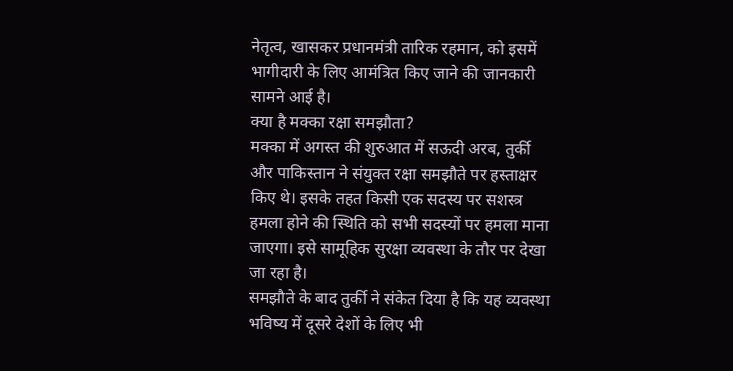नेतृत्व, खासकर प्रधानमंत्री तारिक रहमान, को इसमें भागीदारी के लिए आमंत्रित किए जाने की जानकारी सामने आई है।
क्या है मक्का रक्षा समझौता?
मक्का में अगस्त की शुरुआत में सऊदी अरब, तुर्की और पाकिस्तान ने संयुक्त रक्षा समझौते पर हस्ताक्षर किए थे। इसके तहत किसी एक सदस्य पर सशस्त्र हमला होने की स्थिति को सभी सदस्यों पर हमला माना जाएगा। इसे सामूहिक सुरक्षा व्यवस्था के तौर पर देखा जा रहा है।
समझौते के बाद तुर्की ने संकेत दिया है कि यह व्यवस्था भविष्य में दूसरे देशों के लिए भी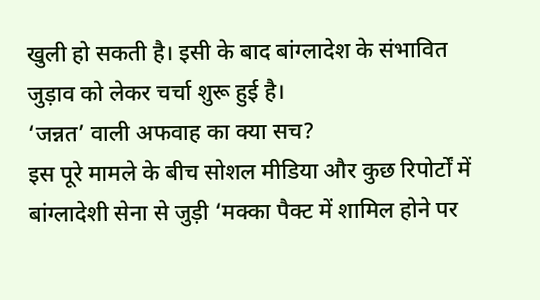खुली हो सकती है। इसी के बाद बांग्लादेश के संभावित जुड़ाव को लेकर चर्चा शुरू हुई है।
‘जन्नत’ वाली अफवाह का क्या सच?
इस पूरे मामले के बीच सोशल मीडिया और कुछ रिपोर्टों में बांग्लादेशी सेना से जुड़ी ‘मक्का पैक्ट में शामिल होने पर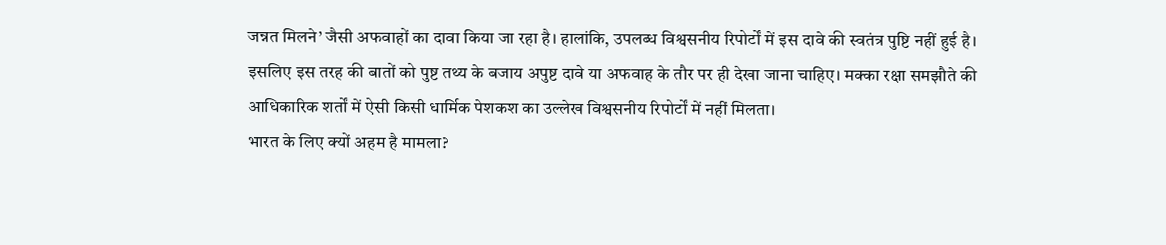जन्नत मिलने’ जैसी अफवाहों का दावा किया जा रहा है। हालांकि, उपलब्ध विश्वसनीय रिपोर्टों में इस दावे की स्वतंत्र पुष्टि नहीं हुई है।
इसलिए इस तरह की बातों को पुष्ट तथ्य के बजाय अपुष्ट दावे या अफवाह के तौर पर ही देखा जाना चाहिए। मक्का रक्षा समझौते की आधिकारिक शर्तों में ऐसी किसी धार्मिक पेशकश का उल्लेख विश्वसनीय रिपोर्टों में नहीं मिलता।
भारत के लिए क्यों अहम है मामला?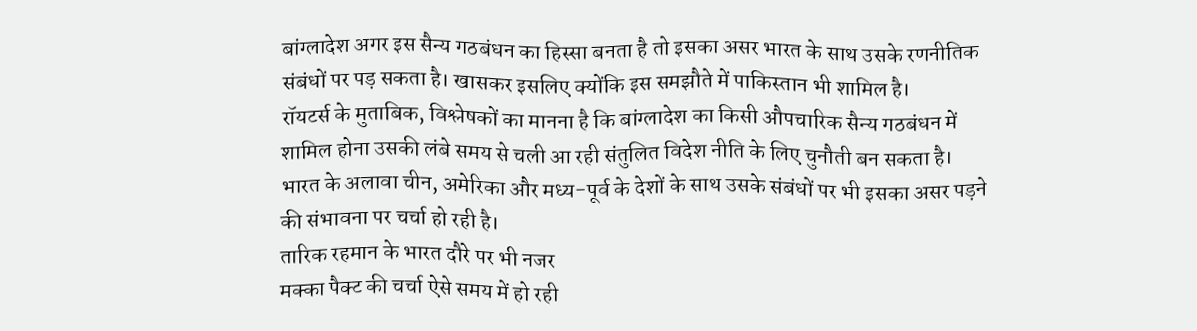बांग्लादेश अगर इस सैन्य गठबंधन का हिस्सा बनता है तो इसका असर भारत के साथ उसके रणनीतिक संबंधों पर पड़ सकता है। खासकर इसलिए क्योंकि इस समझौते में पाकिस्तान भी शामिल है।
रॉयटर्स के मुताबिक, विश्लेषकों का मानना है कि बांग्लादेश का किसी औपचारिक सैन्य गठबंधन में शामिल होना उसकी लंबे समय से चली आ रही संतुलित विदेश नीति के लिए चुनौती बन सकता है। भारत के अलावा चीन, अमेरिका और मध्य-पूर्व के देशों के साथ उसके संबंधों पर भी इसका असर पड़ने की संभावना पर चर्चा हो रही है।
तारिक रहमान के भारत दौरे पर भी नजर
मक्का पैक्ट की चर्चा ऐसे समय में हो रही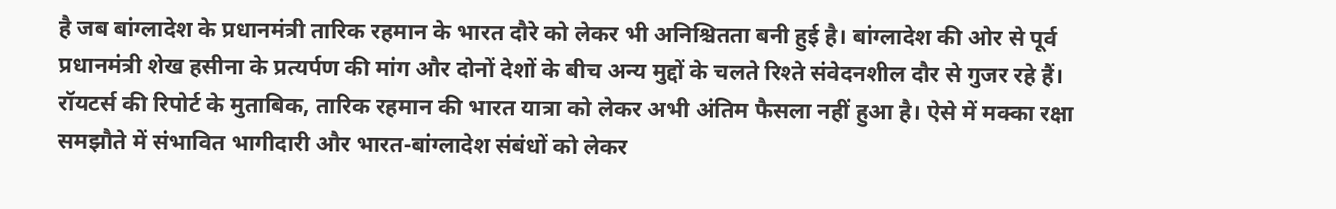है जब बांग्लादेश के प्रधानमंत्री तारिक रहमान के भारत दौरे को लेकर भी अनिश्चितता बनी हुई है। बांग्लादेश की ओर से पूर्व प्रधानमंत्री शेख हसीना के प्रत्यर्पण की मांग और दोनों देशों के बीच अन्य मुद्दों के चलते रिश्ते संवेदनशील दौर से गुजर रहे हैं।
रॉयटर्स की रिपोर्ट के मुताबिक, तारिक रहमान की भारत यात्रा को लेकर अभी अंतिम फैसला नहीं हुआ है। ऐसे में मक्का रक्षा समझौते में संभावित भागीदारी और भारत-बांग्लादेश संबंधों को लेकर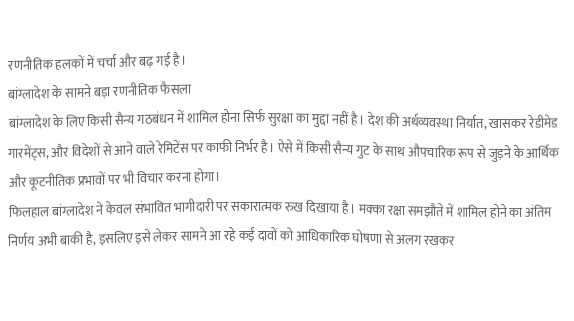रणनीतिक हलकों में चर्चा और बढ़ गई है।
बांग्लादेश के सामने बड़ा रणनीतिक फैसला
बांग्लादेश के लिए किसी सैन्य गठबंधन में शामिल होना सिर्फ सुरक्षा का मुद्दा नहीं है। देश की अर्थव्यवस्था निर्यात, खासकर रेडीमेड गारमेंट्स, और विदेशों से आने वाले रेमिटेंस पर काफी निर्भर है। ऐसे में किसी सैन्य गुट के साथ औपचारिक रूप से जुड़ने के आर्थिक और कूटनीतिक प्रभावों पर भी विचार करना होगा।
फिलहाल बांग्लादेश ने केवल संभावित भागीदारी पर सकारात्मक रुख दिखाया है। मक्का रक्षा समझौते में शामिल होने का अंतिम निर्णय अभी बाकी है, इसलिए इसे लेकर सामने आ रहे कई दावों को आधिकारिक घोषणा से अलग रखकर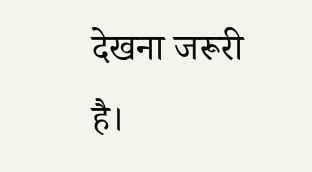देखना जरूरी है।